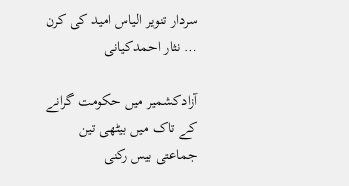سردار تنویر الیاس امید کی کرن … نثار احمدکیانی

آزادکشمیر میں حکومت گرانے کے تاک میں بیٹھی تین جماعتی بیس رکنی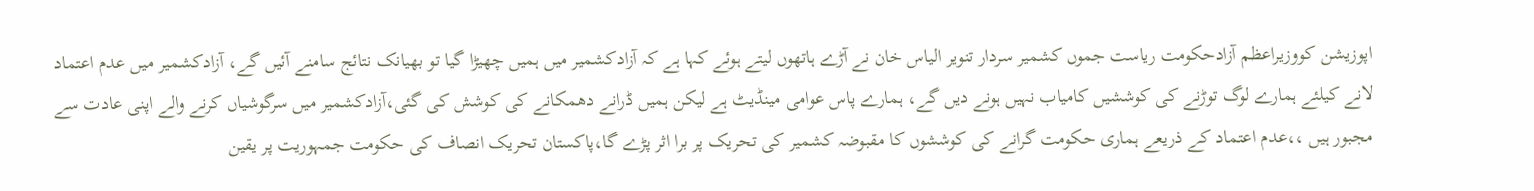اپوزیشن کووزیراعظم آزادحکومت ریاست جموں کشمیر سردار تنویر الیاس خان نے آڑے ہاتھوں لیتے ہوئے کہا ہے کہ آزادکشمیر میں ہمیں چھیڑا گیا تو بھیانک نتائج سامنے آئیں گے، آزادکشمیر میں عدم اعتماد لانے کیلئے ہمارے لوگ توڑنے کی کوششیں کامیاب نہیں ہونے دیں گے، ہمارے پاس عوامی مینڈیٹ ہے لیکن ہمیں ڈرانے دھمکانے کی کوشش کی گئی،آزادکشمیر میں سرگوشیاں کرنے والے اپنی عادت سے مجبور ہیں ،،عدم اعتماد کے ذریعے ہماری حکومت گرانے کی کوششوں کا مقبوضہ کشمیر کی تحریک پر برا اثر پڑے گا،پاکستان تحریک انصاف کی حکومت جمہوریت پر یقین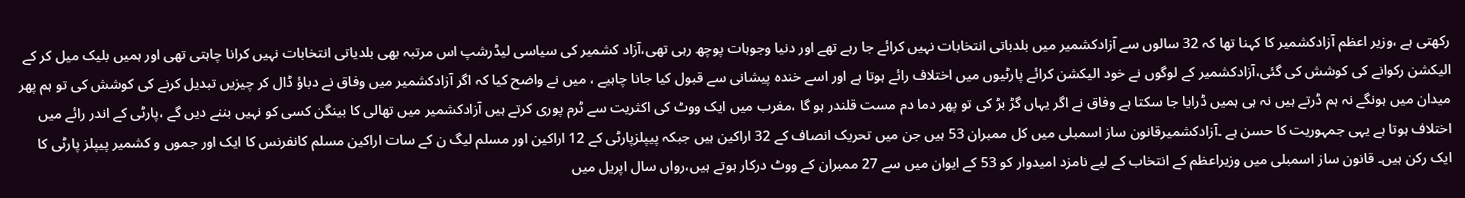رکھتی ہے ،وزیر اعظم آزادکشمیر کا کہنا تھا کہ 32 سالوں سے آزادکشمیر میں بلدباتی انتخابات نہیں کرائے جا رہے تھے اور دنیا وجوہات پوچھ رہی تھی،آزاد کشمیر کی سیاسی لیڈرشپ اس مرتبہ بھی بلدیاتی انتخابات نہیں کرانا چاہتی تھی اور ہمیں بلیک میل کر کے الیکشن رکوانے کی کوشش کی گئی،آزادکشمیر کے لوگوں نے خود الیکشن کرائے پارٹیوں میں اختلاف رائے ہوتا ہے اور اسے خندہ پیشانی سے قبول کیا جانا چاہیے ، میں نے واضح کیا کہ اگر آزادکشمیر میں وفاق نے دباؤ ڈال کر چیزیں تبدیل کرنے کی کوشش کی تو ہم پھر میدان میں ہونگے نہ ہم ڈرتے ہیں نہ ہی ہمیں ڈرایا جا سکتا ہے وفاق نے اگر یہاں گڑ بڑ کی تو پھر دما دم مست قلندر ہو گا ،مغرب میں ایک ووٹ کی اکثریت سے ٹرم پوری کرتے ہیں آزادکشمیر میں تھالی کا بینگن کسی کو نہیں بننے دیں گے ،پارٹی کے اندر رائے میں اختلاف ہوتا ہے یہی جمہوریت کا حسن ہے ۔آزادکشمیرقانون ساز اسمبلی میں کل ممبران 53 ہیں جن میں تحریک انصاف کے 32 اراکین ہیں جبکہ پیپلزپارٹی کے 12 اراکین اور مسلم لیگ ن کے سات اراکین مسلم کانفرنس کا ایک اور جموں و کشمیر پیپلز پارٹی کا ایک رکن ہیں۔ قانون ساز اسمبلی میں وزیراعظم کے انتخاب کے لیے نامزد امیدوار کو 53 کے ایوان میں سے 27 ممبران کے ووٹ درکار ہوتے ہیں،رواں سال اپریل میں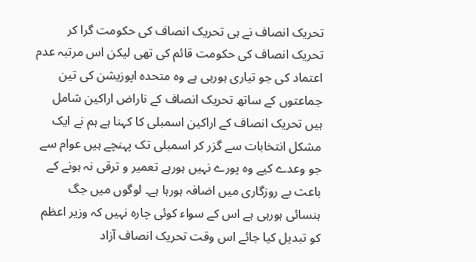تحریک انصاف نے ہی تحریک انصاف کی حکومت گرا کر تحریک انصاف کی حکومت قائم کی تھی لیکن اس مرتبہ عدم اعتماد کی جو تیاری ہورہی ہے وہ متحدہ اپوزیشن کی تین جماعتوں کے ساتھ تحریک انصاف کے ناراض اراکین شامل ہیں تحریک انصاف کے اراکین اسمبلی کا کہنا ہے ہم نے ایک مشکل انتخابات سے گزر کر اسمبلی تک پہنچے ہیں عوام سے جو وعدے کیے وہ پورے نہیں ہورہے تعمیر و ترقی نہ ہونے کے باعث بے روزگاری میں اضافہ ہورہا ہے۔ لوگوں میں جگ ہنسائی ہورہی ہے اس کے سواء کوئی چارہ نہیں کہ وزیر اعظم کو تبدیل کیا جائے اس وقت تحریک انصاف آزاد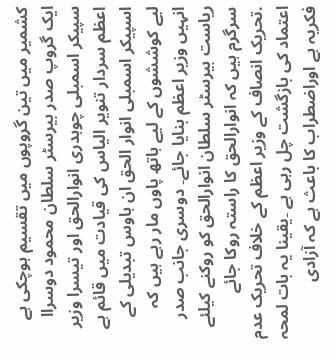کشمیر میں تین گروپوں میں تقسیم ہوچکی ہے ایک گروپ صدر بیرسٹر سلطان محمود دوسراا سپیکر اسمبلی چوہدری انوارالحق اور تیسرا وزیر اعظم سردار تنویر الیاس کی قیادت میں قائم ہے اسپیکر اسمبلی انوار الحق ان ہاوس تبدیلی کے لیے کوششوں کے لیے ہاتھ پاوں مار رہے ہیں کہ انہیں وزیر اعظم بنایا جائے۔ دوسری جانب صدر ریاست بیرسٹر سلطان انوارالحق کو روکنے کیلئے سرگرم ہیں کہ انوارالحق کا راستہ روکا جائے .تحریک انصاف کے وزیر اعظم کے خلاف تحریک عدم اعتماد کی بازگشت چل رہی ہے ۔یقینا یہ بات لمحہ فکریہ ہے اوراضطراب کا باعث ہے کہ آزادی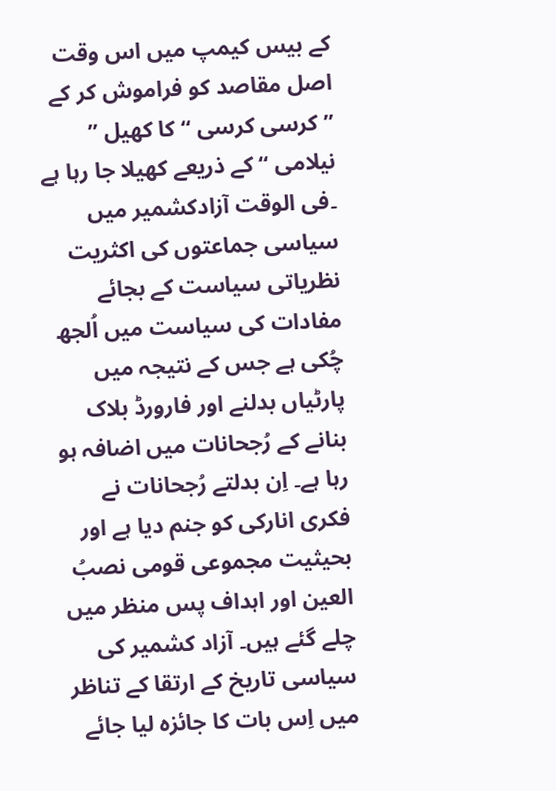کے بیس کیمپ میں اس وقت اصل مقاصد کو فراموش کر کے ’’ کرسی کرسی ‘‘ کا کھیل ’’ نیلامی ‘‘ کے ذریعے کھیلا جا رہا ہے ۔فی الوقت آزادکشمیر میں سیاسی جماعتوں کی اکثریت نظریاتی سیاست کے بجائے مفادات کی سیاست میں اُلجھ چُکی ہے جس کے نتیجہ میں پارٹیاں بدلنے اور فارورڈ بلاک بنانے کے رُجحانات میں اضافہ ہو رہا ہے۔ اِن بدلتے رُجحانات نے فکری انارکی کو جنم دیا ہے اور بحیثیت مجموعی قومی نصبُ العین اور اہداف پس منظر میں چلے گئے ہیں۔ آزاد کشمیر کی سیاسی تاریخ کے ارتقا کے تناظر میں اِس بات کا جائزہ لیا جائے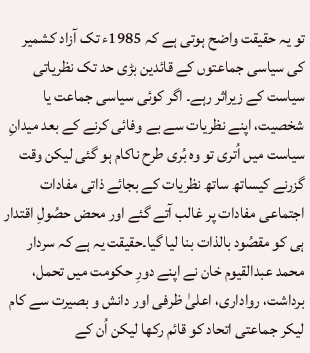تو یہ حقیقت واضح ہوتی ہے کہ 1985ء تک آزاد کشمیر کی سیاسی جماعتوں کے قائدین بڑی حد تک نظریاتی سیاست کے زیراثر رہے۔ اگر کوئی سیاسی جماعت یا شخصیت، اپنے نظریات سے بے وفائی کرنے کے بعد میدانِ سیاست میں اُتری تو وہ بُری طرح ناکام ہو گئی لیکن وقت گزرنے کیساتھ ساتھ نظریات کے بجائے ذاتی مفادات اجتماعی مفادات پر غالب آتے گئے اور محض حصُولِ اقتدار ہی کو مقصُود بالذات بنا لیا گیا۔حقیقت یہ ہے کہ سردار محمد عبدالقیوم خان نے اپنے دورِ حکومت میں تحمل، برداشت، رواداری، اعلیٰ ظرفی اور دانش و بصیرت سے کام لیکر جماعتی اتحاد کو قائم رکھا لیکن اُن کے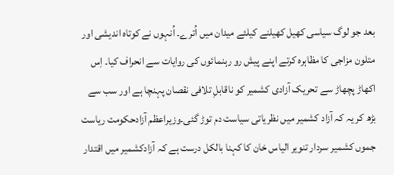بعد جو لوگ سیاسی کھیل کھیلنے کیلئے میدان میں اُترے۔ اُنہوں نے کوتاہ اندیشی اور متلون مزاجی کا مظاہرہ کرتے اپنے پیش رو رہنمائوں کی روایات سے انحراف کیا۔ اِس اکھاڑ پچھاڑ سے تحریک آزادی کشمیر کو ناقابلِ تلافی نقصان پہنچا ہے اور سب سے بڑھ کر یہ کہ آزاد کشمیر میں نظریاتی سیاست دم توڑ گئی۔وزیراعظم آزادحکومت ریاست جموں کشمیر سردار تنویر الیاس خان کا کہنا بالکل درست ہے کہ آزادکشمیر میں اقتدار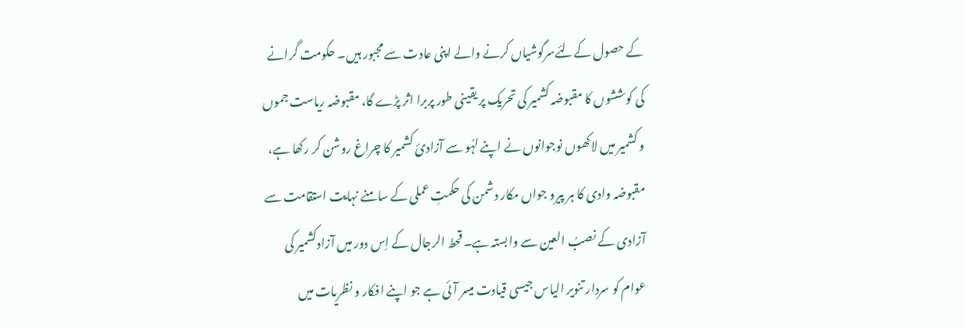کے حصول کےلئےسرگوشیاں کرنے والے اپنی عادت سے مجبور ہیں۔ حکومت گرانے کی کوششوں کا مقبوضہ کشمیر کی تحریک پر یقینی طور پربرا اثر پڑے گا، مقبوضہ ریاست جموں و کشمیر میں لاکھوں نوجوانوں نے اپنے لہُو سے آزادیٔ کشمیر کا چراغ روشن کر رکھا ہے، مقبوضہ وادی کا ہر پیرو جواں مکار دشمن کی حکمتِ عملی کے سامنے نہایت استقامت سے آزادی کے نصبُ العین سے وابستہ ہے۔ قحط الرجال کے اِس دور میں آزادکشمیر کی عوام کو سردار تنویر الیاس جیسی قیادت میسر آ ئی ہے جو اپنے افکار و نظریات میں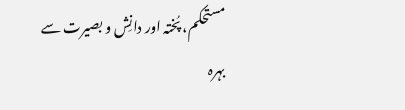مستحکم، پُختہ اور دانِش و بصیرت سے بہرہ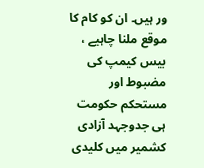ور ہیں۔ ان کو کام کا موقع ملنا چاہیے ، بیس کیمپ کی مضبوط اور مستحکم حکومت ہی جدوجہد آزادی کشمیر میں کلیدی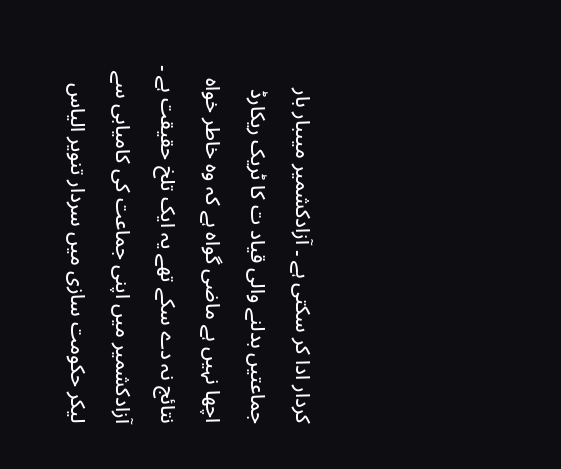کردار ادا کر سکتی ہے ۔ آزادکشمیر میںبار بار جماعتیں بدلنے والی قیاد ت کا ٹریک ریکارڈ اچھا نہیں ہے ماضی گواہ ہے کہ وہ خاطر خواہ نتائج نہ دے سکے تھے یہ ایک تلخ حقیقت ہے ۔ آزادکشمیر میں اپنی جماعت کی کامیابی سے لیکر حکومت سازی میں سردار تنویر الیاس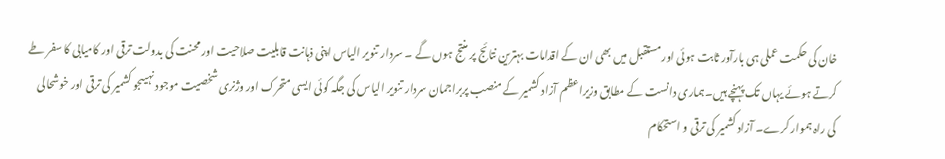خان کی حکمت عملی ہی بارآور ثابت ہوئی اور مستقبل میں بھی ان کے اقدامات بہترین نتائج پر منتج ہوں گے ۔ سردار تنویر الیاس اپنی ذہانت قابلیت صلاحیت اور محنت کی بدولت ترقی اور کامیابی کا سفر طے کرتے ہوئے یہاں تک پہنچے ہیں۔ہماری دانست کے مطابق وزیراعظم آزاد کشمیر کے منصب پربراجمان سردار تنویر الیاس کی جگہ کوئی ایسی متحرک اور وژنری شخصیت موجود نہیںجو کشمیر کی ترقی اور خوشحالی کی راہ ہموار کرے۔ آزاد کشمیر کی ترقی و استحکام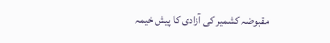مقبوضہ کشمیر کی آزادی کا پیش خیمہ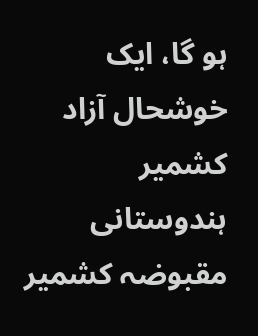ہو گا، ایک خوشحال آزاد کشمیر ہندوستانی مقبوضہ کشمیر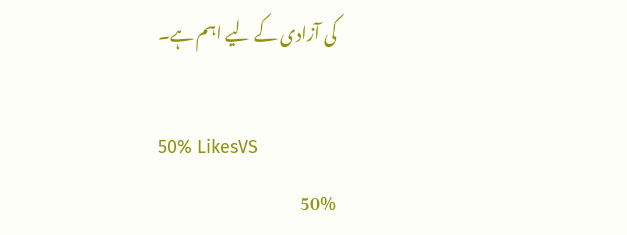کی آزادی کے لیے اہم ہے۔

50% LikesVS
50%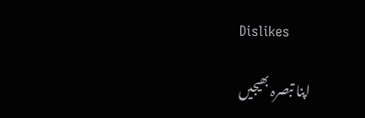Dislikes

اپنا تبصرہ بھیجیں